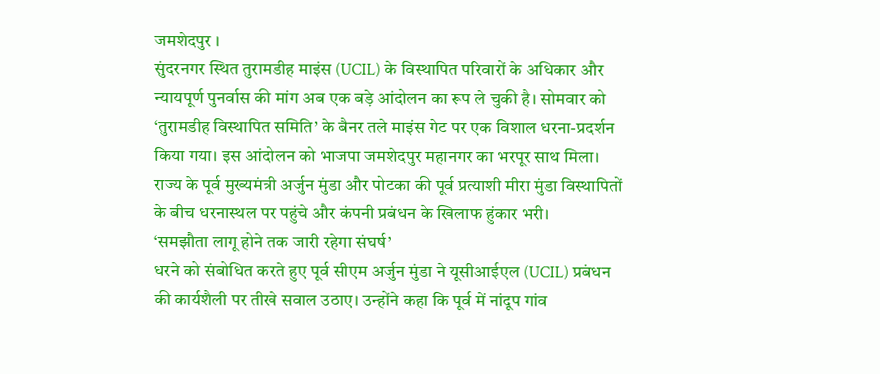जमशेदपुर ।
सुंदरनगर स्थित तुरामडीह माइंस (UCIL) के विस्थापित परिवारों के अधिकार और न्यायपूर्ण पुनर्वास की मांग अब एक बड़े आंदोलन का रूप ले चुकी है। सोमवार को ‘तुरामडीह विस्थापित समिति’ के बैनर तले माइंस गेट पर एक विशाल धरना-प्रदर्शन किया गया। इस आंदोलन को भाजपा जमशेदपुर महानगर का भरपूर साथ मिला। राज्य के पूर्व मुख्यमंत्री अर्जुन मुंडा और पोटका की पूर्व प्रत्याशी मीरा मुंडा विस्थापितों के बीच धरनास्थल पर पहुंचे और कंपनी प्रबंधन के खिलाफ हुंकार भरी।
‘समझौता लागू होने तक जारी रहेगा संघर्ष’
धरने को संबोधित करते हुए पूर्व सीएम अर्जुन मुंडा ने यूसीआईएल (UCIL) प्रबंधन की कार्यशैली पर तीखे सवाल उठाए। उन्होंने कहा कि पूर्व में नांदूप गांव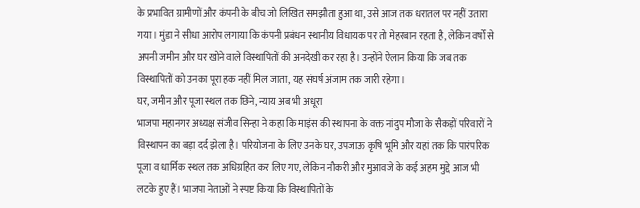के प्रभावित ग्रामीणों और कंपनी के बीच जो लिखित समझौता हुआ था, उसे आज तक धरातल पर नहीं उतारा गया। मुंडा ने सीधा आरोप लगाया कि कंपनी प्रबंधन स्थानीय विधायक पर तो मेहरबान रहता है, लेकिन वर्षों से अपनी जमीन और घर खोने वाले विस्थापितों की अनदेखी कर रहा है। उन्होंने ऐलान किया कि जब तक विस्थापितों को उनका पूरा हक नहीं मिल जाता, यह संघर्ष अंजाम तक जारी रहेगा।
घर, जमीन और पूजा स्थल तक छिने, न्याय अब भी अधूरा
भाजपा महानगर अध्यक्ष संजीव सिन्हा ने कहा कि माइंस की स्थापना के वक्त नांदुप मौजा के सैकड़ों परिवारों ने विस्थापन का बड़ा दर्द झेला है। परियोजना के लिए उनके घर, उपजाऊ कृषि भूमि और यहां तक कि पारंपरिक पूजा व धार्मिक स्थल तक अधिग्रहित कर लिए गए, लेकिन नौकरी और मुआवजे के कई अहम मुद्दे आज भी लटके हुए हैं। भाजपा नेताओं ने स्पष्ट किया कि विस्थापितों के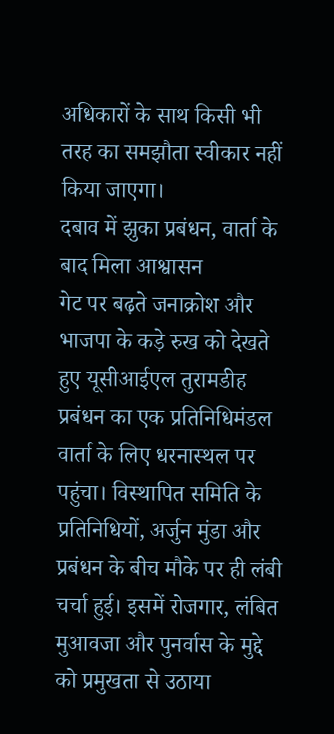अधिकारों के साथ किसी भी तरह का समझौता स्वीकार नहीं किया जाएगा।
दबाव में झुका प्रबंधन, वार्ता के बाद मिला आश्वासन
गेट पर बढ़ते जनाक्रोश और भाजपा के कड़े रुख को देखते हुए यूसीआईएल तुरामडीह प्रबंधन का एक प्रतिनिधिमंडल वार्ता के लिए धरनास्थल पर पहुंचा। विस्थापित समिति के प्रतिनिधियों, अर्जुन मुंडा और प्रबंधन के बीच मौके पर ही लंबी चर्चा हुई। इसमें रोजगार, लंबित मुआवजा और पुनर्वास के मुद्दे को प्रमुखता से उठाया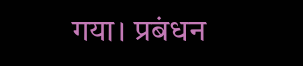गया। प्रबंधन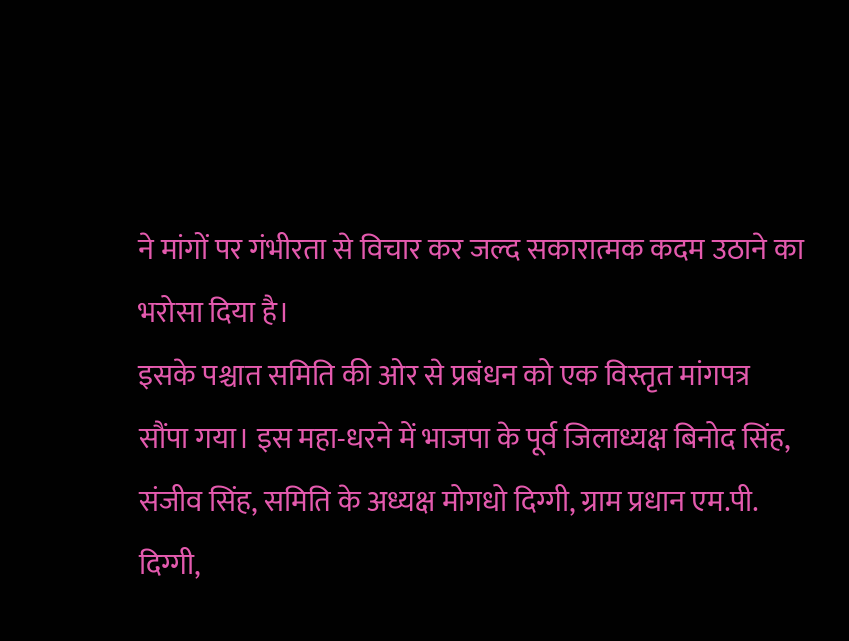ने मांगों पर गंभीरता से विचार कर जल्द सकारात्मक कदम उठाने का भरोसा दिया है।
इसके पश्चात समिति की ओर से प्रबंधन को एक विस्तृत मांगपत्र सौंपा गया। इस महा-धरने में भाजपा के पूर्व जिलाध्यक्ष बिनोद सिंह, संजीव सिंह, समिति के अध्यक्ष मोगधो दिग्गी, ग्राम प्रधान एम.पी. दिग्गी,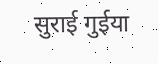सुराई गुईया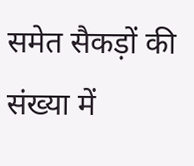समेत सैकड़ों की संख्या में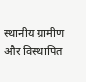स्थानीय ग्रामीण और विस्थापित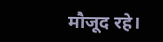मौजूद रहे।